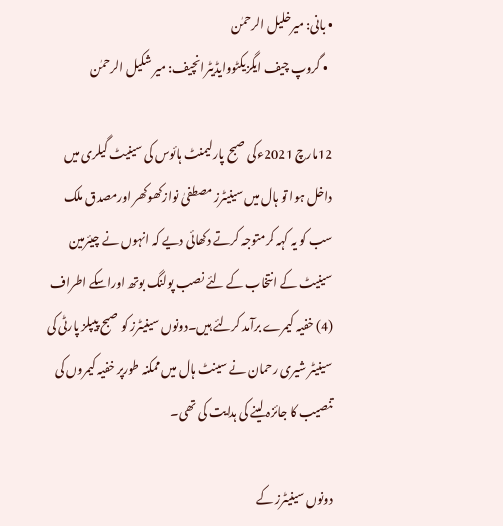• بانی: میرخلیل الرحمٰن
  • گروپ چیف ایگزیکٹووایڈیٹرانچیف: میر شکیل الرحمٰن

12مارچ 2021ءکی صبح پارلیمنٹ ہائوس کی سینیٹ گیلری میں داخل ہوا تو ہال میں سینیٹرز مصطفیٰ نوازکھوکھر اورمصدق ملک سب کو یہ کہہ کرمتوجہ کرتے دکھائی دیے کہ انہوں نے چیئرمین سینیٹ کے انتخاب کے لئے نصب پولنگ بوتھ اوراسکے اطراف (4) خفیہ کیمرے برآمد کرلئے ہیں۔دونوں سینیٹرز کو صبح پیپلز پارٹی کی سینیٹر شیری رحمان نے سینٹ ہال میں ممکنہ طورپر خفیہ کیمروں کی تنصیب کا جائزہ لینے کی ہدایت کی تھی۔

دونوں سینیٹرز کے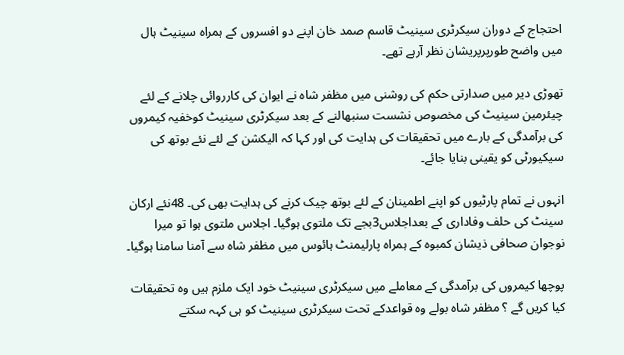احتجاج کے دوران سیکرٹری سینیٹ قاسم صمد خان اپنے دو افسروں کے ہمراہ سینیٹ ہال میں واضح طورپرپریشان نظر آرہے تھے۔

تھوڑی دیر میں صدارتی حکم کی روشنی میں مظفر شاہ نے ایوان کی کارروائی چلانے کے لئے چیئرمین سینیٹ کی مخصوص نشست سنبھالنے کے بعد سیکرٹری سینیٹ کوخفیہ کیمروں کی برآمدگی کے بارے میں تحقیقات کی ہدایت کی اور کہا کہ الیکشن کے لئے نئے بوتھ کی سیکیورٹی کو یقینی بنایا جائے۔

انہوں نے تمام پارٹیوں کو اپنے اطمینان کے لئے بوتھ چیک کرنے کی ہدایت بھی کی۔ 48نئے ارکان سینٹ کی حلف وفاداری کے بعداجلاس3بجے تک ملتوی ہوگیا۔ اجلاس ملتوی ہوا تو میرا نوجوان صحافی ذیشان کمبوہ کے ہمراہ پارلیمنٹ ہائوس میں مظفر شاہ سے آمنا سامنا ہوگیا۔

پوچھا کیمروں کی برآمدگی کے معاملے میں سیکرٹری سینیٹ خود ایک ملزم ہیں وہ تحقیقات کیا کریں گے ؟ مظفر شاہ بولے وہ قواعدکے تحت سیکرٹری سینیٹ کو ہی کہہ سکتے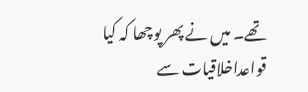تھے۔ میں نے پھر پوچھا کہ کیا قواعداخلاقیات سے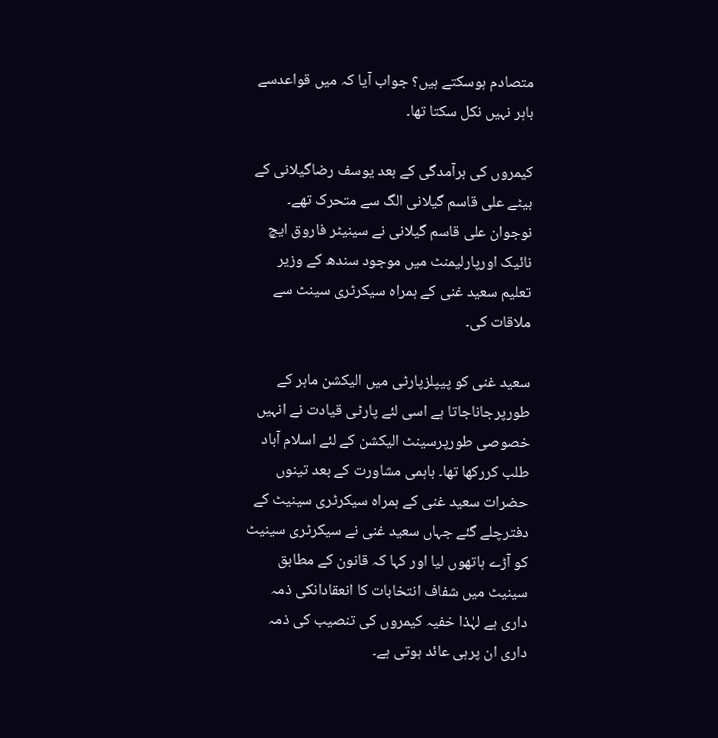متصادم ہوسکتے ہیں؟ جواب آیا کہ میں قواعدسے باہر نہیں نکل سکتا تھا۔

کیمروں کی برآمدگی کے بعد یوسف رضاگیلانی کے بیٹے علی قاسم گیلانی الگ سے متحرک تھے۔ نوجوان علی قاسم گیلانی نے سینیٹر فاروق ایچ نائیک اورپارلیمنٹ میں موجود سندھ کے وزیر تعلیم سعید غنی کے ہمراہ سیکرٹری سینٹ سے ملاقات کی۔

سعید غنی کو پیپلزپارٹی میں الیکشن ماہر کے طورپرجاناجاتا ہے اسی لئے پارٹی قیادت نے انہیں خصوصی طورپرسینٹ الیکشن کے لئے اسلام آباد طلب کررکھا تھا۔ باہمی مشاورت کے بعد تینوں حضرات سعید غنی کے ہمراہ سیکرٹری سینیٹ کے دفترچلے گئے جہاں سعید غنی نے سیکرٹری سینیٹ کو آڑے ہاتھوں لیا اور کہا کہ قانون کے مطابق سینیٹ میں شفاف انتخابات کا انعقادانکی ذمہ داری ہے لہٰذا خفیہ کیمروں کی تنصیب کی ذمہ داری ان پرہی عائد ہوتی ہے۔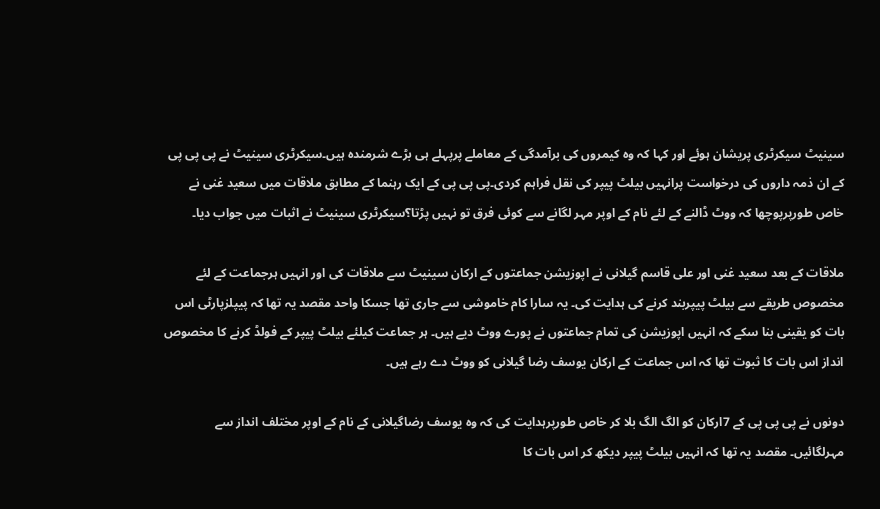سینیٹ سیکرٹری پریشان ہوئے اور کہا کہ وہ کیمروں کی برآمدگی کے معاملے پرپہلے ہی بڑے شرمندہ ہیں۔سیکرٹری سینیٹ نے پی پی پی کے ان ذمہ داروں کی درخواست پرانہیں بیلٹ پیپر کی نقل فراہم کردی۔پی پی پی کے ایک رہنما کے مطابق ملاقات میں سعید غنی نے خاص طورپرپوچھا کہ ووٹ ڈالنے کے لئے نام کے اوپر مہر لگانے سے کوئی فرق تو نہیں پڑتا؟سیکرٹری سینیٹ نے اثبات میں جواب دیا۔

ملاقات کے بعد سعید غنی اور علی قاسم گیلانی نے اپوزیشن جماعتوں کے ارکان سینیٹ سے ملاقات کی اور انہیں ہرجماعت کے لئے مخصوص طریقے سے بیلٹ پیپربند کرنے کی ہدایت کی۔ یہ سارا کام خاموشی سے جاری تھا جسکا واحد مقصد یہ تھا کہ پیپلزپارٹی اس بات کو یقینی بنا سکے کہ انہیں اپوزیشن کی تمام جماعتوں نے پورے ووٹ دیے ہیں۔ ہر جماعت کیلئے بیلٹ پیپر کے فولڈ کرنے کا مخصوص انداز اس بات کا ثبوت تھا کہ اس جماعت کے ارکان یوسف رضا گیلانی کو ووٹ دے رہے ہیں۔

دونوں نے پی پی پی کے 7ارکان کو الگ الگ بلا کر خاص طورپرہدایت کی کہ وہ یوسف رضاگیلانی کے نام کے اوپر مختلف انداز سے مہرلگائیں۔ مقصد یہ تھا کہ انہیں بیلٹ پیپر دیکھ کر اس بات کا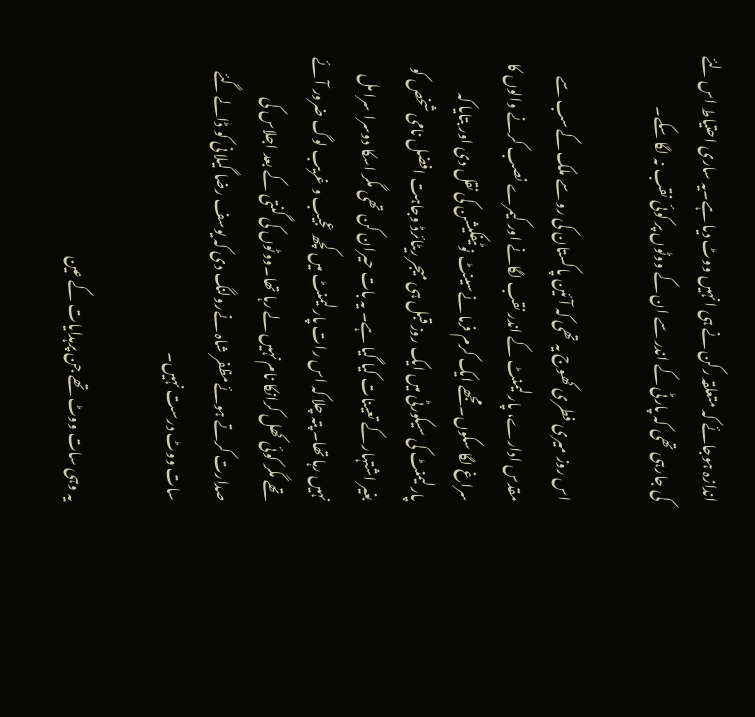اندازہ ہوجائے کہ متعلقہ رکن نے ہی انہیں ووٹ دیا ہے۔یہ ساری احتیاط اس لئے کی جارہی تھی کہ پارٹی کے اندر سے ان کے ووٹوں پر کوئی نقب نہ لگا سکے۔

اس روز میری فطری کھوج یہ تھی کہ آئین پاکستان کی رو سے ملک کےسب سے مقدس ادارے، پارلیمنٹ کے اندر نقب لگانے اور کیمرے نصب کرنے والوں کا سراغ لگا سکوں۔مجھے ایک کرم فرما نےسینٹ نوٹیفکیشن کی نقل دی اور بتایا کہ پارلیمنٹ کی سیکورٹی میں ایک روز قبل ہی میجر ریٹائرڈ وجاہت افضل نامی شخص کو بغیر اشتہار کے تعینات کیا گیا ہے۔ یہ بات حیران کن تھی مگر اسکا دوسرا سرا مل نہیں رہا تھا۔ پتہ چلا کہ اس رات پارلیمنٹ میں کچھ عجیب و غریب لوگ ضرور آئے تھے مگر کوئی کھل کرانکا نام نہیں لے رہا تھا۔ووٹوں کی گنتی کے بعد اجلاس کی صدارت کرتے ہوئےمظفر شاہ نےرولنگ دی کہ یوسف رضا گیلانی کو ڈالے گئے سات ووٹ درست نہیں۔

یہ وہی سات ووٹ تھے جن پرہدایات کے عین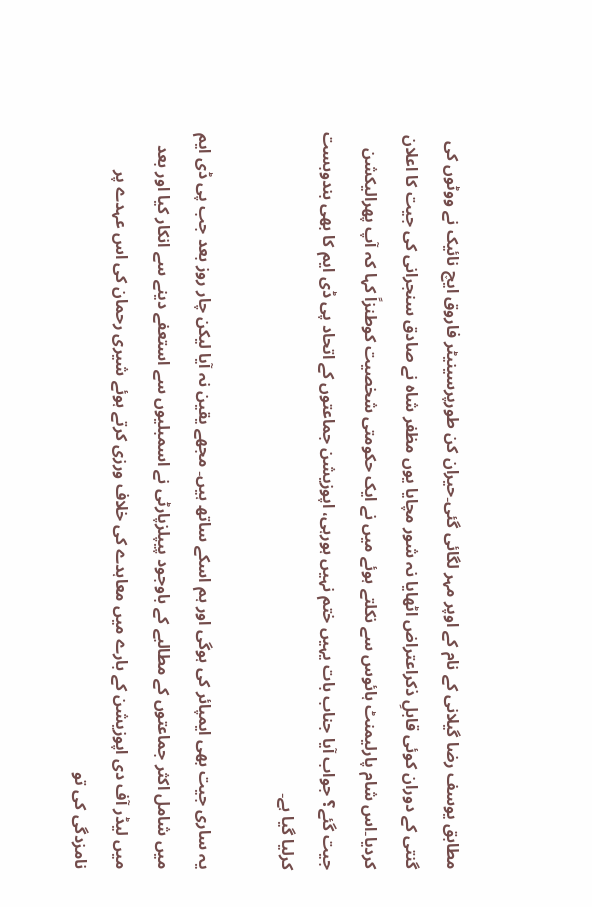مطابق یوسف رضا گیلانی کے نام کے اوپر مہر لگائی گئی۔حیران کن طورپرسینیٹر فاروق ایچ نائیک نے ووٹوں کی گنتی کے دوران کوئی قابلِ ذکراعتراض اٹھایا نہ شور مچایا یوں مظفر شاہ نے صادق سنجرانی کی جیت کا اعلان کردیا۔اس شام پارلیمنٹ ہائوس سے نکلتے ہوئے میں نے ایک حکومتی شخصیت کوطنزاً کہا کہ آپ پھرالیکشن جیت گئے؟ جواب آیا جناب بات یہیں ختم نہیں ہورہی، اپوزیشن جماعتوں کے اتحاد پی ڈی ایم کا بھی بندوبست کرلیا گیا ہے۔

یہ ساری جیت بھی ایمپائر کی ہوگی اور ہم اسکے ساتھ ہیں۔ مجھے یقین نہ آیا لیکن چار روز بعد جب پی ڈی ایم میں شامل اکثر جماعتوں کے مطالبے کے باوجود پیپلزپارٹی نے اسمبلیوں سے استعفے دینے سے انکار کیا اور بعد میں لیڈر آف دی اپوزیشن کے بارے میں معاہدے کی خلاف ورزی کرتے ہوئے شیری رحمان کی اس عہدے پر نامزدگی کی تو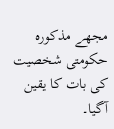مجھے مذکورہ حکومتی شخصیت کی بات کا یقین آگیا۔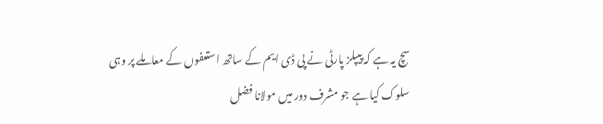سچ یہ ہے کہ پیپلز پارٹی نے پی ڈی ایم کے ساتھ استعفوں کے معاملے پر وہی سلوک کیا ہے جو مشرف دور میں مولانا فضل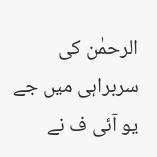الرحمٰن کی سربراہی میں جے یو آئی ف نے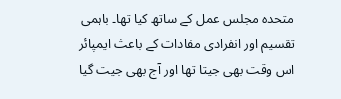متحدہ مجلس عمل کے ساتھ کیا تھا۔ باہمی تقسیم اور انفرادی مفادات کے باعث ایمپائر اس وقت بھی جیتا تھا اور آج بھی جیت گیا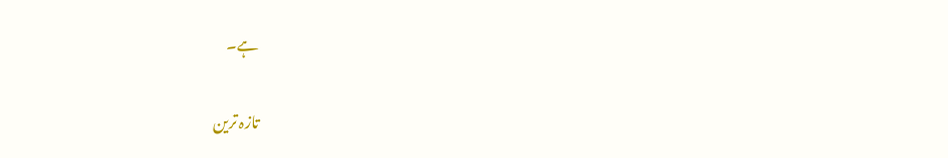ہے۔

تازہ ترین